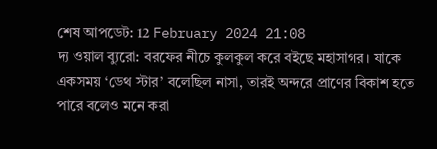শেষ আপডেট: 12 February 2024 21:08
দ্য ওয়াল ব্যুরো: বরফের নীচে কুলকুল করে বইছে মহাসাগর। যাকে একসময় ‘ডেথ স্টার’ বলেছিল নাসা, তারই অন্দরে প্রাণের বিকাশ হতে পারে বলেও মনে করা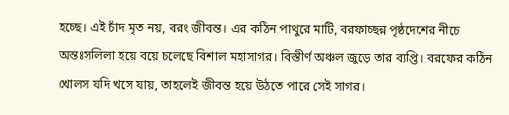হচ্ছে। এই চাঁদ মৃত নয়, বরং জীবন্ত। এর কঠিন পাথুরে মাটি, বরফাচ্ছন্ন পৃষ্ঠদেশের নীচে অন্তঃসলিলা হয়ে বয়ে চলেছে বিশাল মহাসাগর। বিস্তীর্ণ অঞ্চল জুড়ে তার ব্যপ্তি। বরফের কঠিন খোলস যদি খসে যায়, তাহলেই জীবন্ত হয়ে উঠতে পারে সেই সাগর।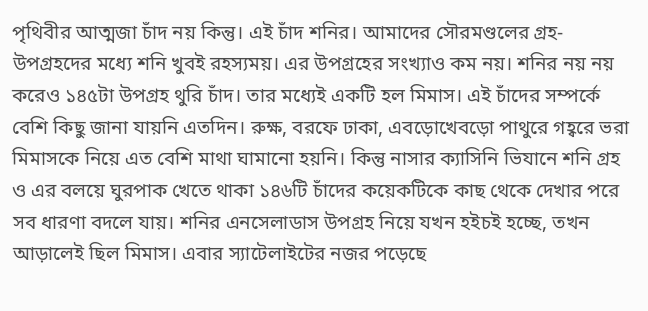পৃথিবীর আত্মজা চাঁদ নয় কিন্তু। এই চাঁদ শনির। আমাদের সৌরমণ্ডলের গ্রহ-উপগ্রহদের মধ্যে শনি খুবই রহস্যময়। এর উপগ্রহের সংখ্যাও কম নয়। শনির নয় নয় করেও ১৪৫টা উপগ্রহ থুরি চাঁদ। তার মধ্যেই একটি হল মিমাস। এই চাঁদের সম্পর্কে বেশি কিছু জানা যায়নি এতদিন। রুক্ষ, বরফে ঢাকা, এবড়োখেবড়ো পাথুরে গহ্বরে ভরা মিমাসকে নিয়ে এত বেশি মাথা ঘামানো হয়নি। কিন্তু নাসার ক্যাসিনি ভিযানে শনি গ্রহ ও এর বলয়ে ঘুরপাক খেতে থাকা ১৪৬টি চাঁদের কয়েকটিকে কাছ থেকে দেখার পরে সব ধারণা বদলে যায়। শনির এনসেলাডাস উপগ্রহ নিয়ে যখন হইচই হচ্ছে, তখন আড়ালেই ছিল মিমাস। এবার স্যাটেলাইটের নজর পড়েছে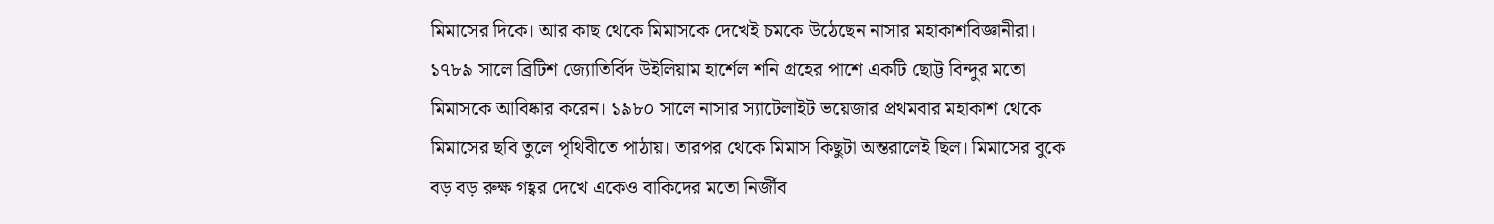মিমাসের দিকে। আর কাছ থেকে মিমাসকে দেখেই চমকে উঠেছেন নাসার মহাকাশবিজ্ঞানীরা।
১৭৮৯ সালে ব্রিটিশ জ্যোতির্বিদ উইলিয়াম হার্শেল শনি গ্রহের পাশে একটি ছোট্ট বিন্দুর মতো মিমাসকে আবিষ্কার করেন। ১৯৮০ সালে নাসার স্যাটেলাইট ভয়েজার প্রথমবার মহাকাশ থেকে মিমাসের ছবি তুলে পৃথিবীতে পাঠায়। তারপর থেকে মিমাস কিছুটা অন্তরালেই ছিল। মিমাসের বুকে বড় বড় রুক্ষ গহ্বর দেখে একেও বাকিদের মতো নির্জীব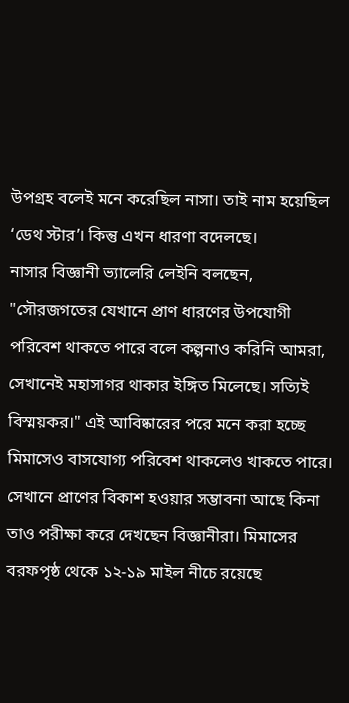উপগ্রহ বলেই মনে করেছিল নাসা। তাই নাম হয়েছিল ‘ডেথ স্টার’। কিন্তু এখন ধারণা বদেলছে।
নাসার বিজ্ঞানী ভ্যালেরি লেইনি বলছেন, "সৌরজগতের যেখানে প্রাণ ধারণের উপযোগী পরিবেশ থাকতে পারে বলে কল্পনাও করিনি আমরা, সেখানেই মহাসাগর থাকার ইঙ্গিত মিলেছে। সত্যিই বিস্ময়কর।" এই আবিষ্কারের পরে মনে করা হচ্ছে মিমাসেও বাসযোগ্য পরিবেশ থাকলেও খাকতে পারে। সেখানে প্রাণের বিকাশ হওয়ার সম্ভাবনা আছে কিনা তাও পরীক্ষা করে দেখছেন বিজ্ঞানীরা। মিমাসের বরফপৃষ্ঠ থেকে ১২-১৯ মাইল নীচে রয়েছে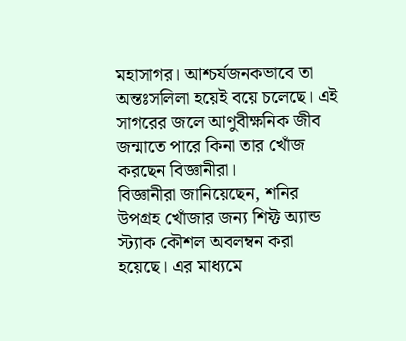মহাসাগর। আশ্চর্যজনকভাবে তা অন্তঃসলিলা হয়েই বয়ে চলেছে। এই সাগরের জলে আণুবীক্ষনিক জীব জন্মাতে পারে কিনা তার খোঁজ করছেন বিজ্ঞানীরা।
বিজ্ঞানীরা জানিয়েছেন, শনির উপগ্রহ খোঁজার জন্য শিফ্ট অ্যান্ড স্ট্যাক কৌশল অবলম্বন করা হয়েছে। এর মাধ্যমে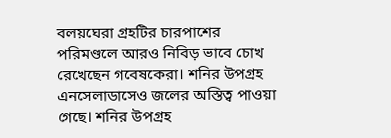বলয়ঘেরা গ্রহটির চারপাশের পরিমণ্ডলে আরও নিবিড় ভাবে চোখ রেখেছেন গবেষকেরা। শনির উপগ্রহ এনসেলাডাসেও জলের অস্তিত্ব পাওয়া গেছে। শনির উপগ্রহ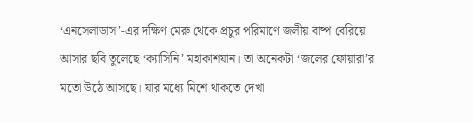‘এনসেলাডাস’-এর দক্ষিণ মেরু থেকে প্রচুর পরিমাণে জলীয় বাষ্প বেরিয়ে আসার ছবি তুলেছে ‘ক্যাসিনি’ মহাকাশযান। তা অনেকটা ‘জলের ফোয়ারা’র মতো উঠে আসছে। যার মধ্যে মিশে থাকতে দেখা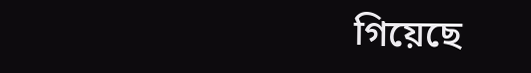গিয়েছে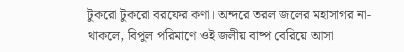টুকরো টুকরো বরফের কণা। অন্দরে তরল জলের মহাসাগর না-থাকলে, বিপুল পরিমাণে ওই জলীয় বাষ্প বেরিয়ে আসা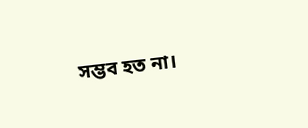সম্ভব হত না।